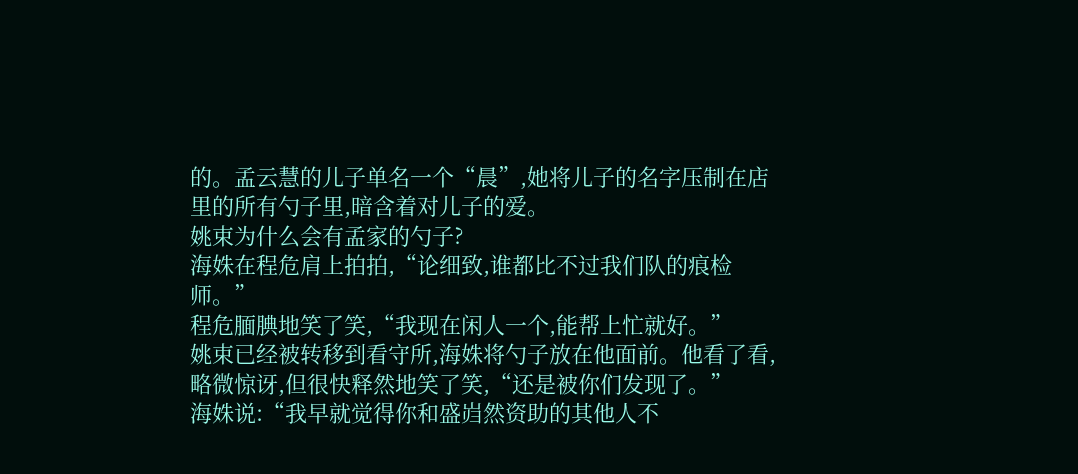的。孟云慧的儿子单名一个“晨”,她将儿子的名字压制在店里的所有勺子里,暗含着对儿子的爱。
姚束为什么会有孟家的勺子?
海姝在程危肩上拍拍,“论细致,谁都比不过我们队的痕检师。”
程危腼腆地笑了笑,“我现在闲人一个,能帮上忙就好。”
姚束已经被转移到看守所,海姝将勺子放在他面前。他看了看,略微惊讶,但很快释然地笑了笑,“还是被你们发现了。”
海姝说:“我早就觉得你和盛岿然资助的其他人不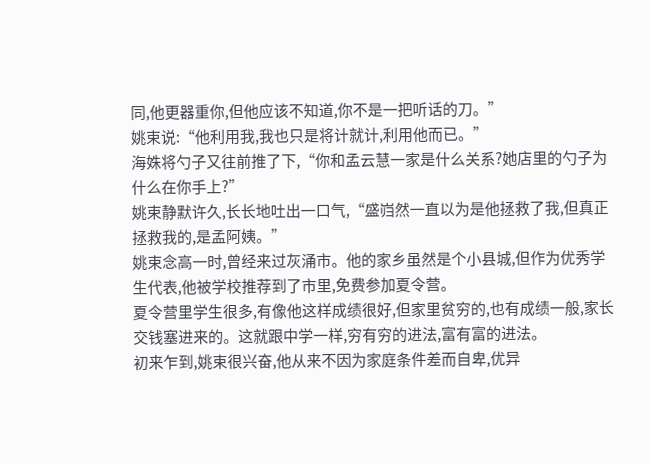同,他更器重你,但他应该不知道,你不是一把听话的刀。”
姚束说:“他利用我,我也只是将计就计,利用他而已。”
海姝将勺子又往前推了下,“你和孟云慧一家是什么关系?她店里的勺子为什么在你手上?”
姚束静默许久,长长地吐出一口气,“盛岿然一直以为是他拯救了我,但真正拯救我的,是孟阿姨。”
姚束念高一时,曾经来过灰涌市。他的家乡虽然是个小县城,但作为优秀学生代表,他被学校推荐到了市里,免费参加夏令营。
夏令营里学生很多,有像他这样成绩很好,但家里贫穷的,也有成绩一般,家长交钱塞进来的。这就跟中学一样,穷有穷的进法,富有富的进法。
初来乍到,姚束很兴奋,他从来不因为家庭条件差而自卑,优异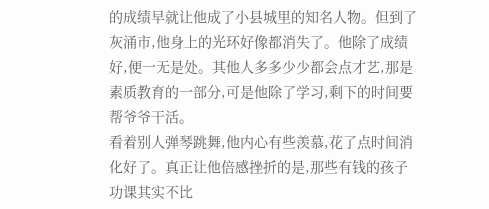的成绩早就让他成了小县城里的知名人物。但到了灰涌市,他身上的光环好像都消失了。他除了成绩好,便一无是处。其他人多多少少都会点才艺,那是素质教育的一部分,可是他除了学习,剩下的时间要帮爷爷干活。
看着别人弹琴跳舞,他内心有些羡慕,花了点时间消化好了。真正让他倍感挫折的是,那些有钱的孩子功课其实不比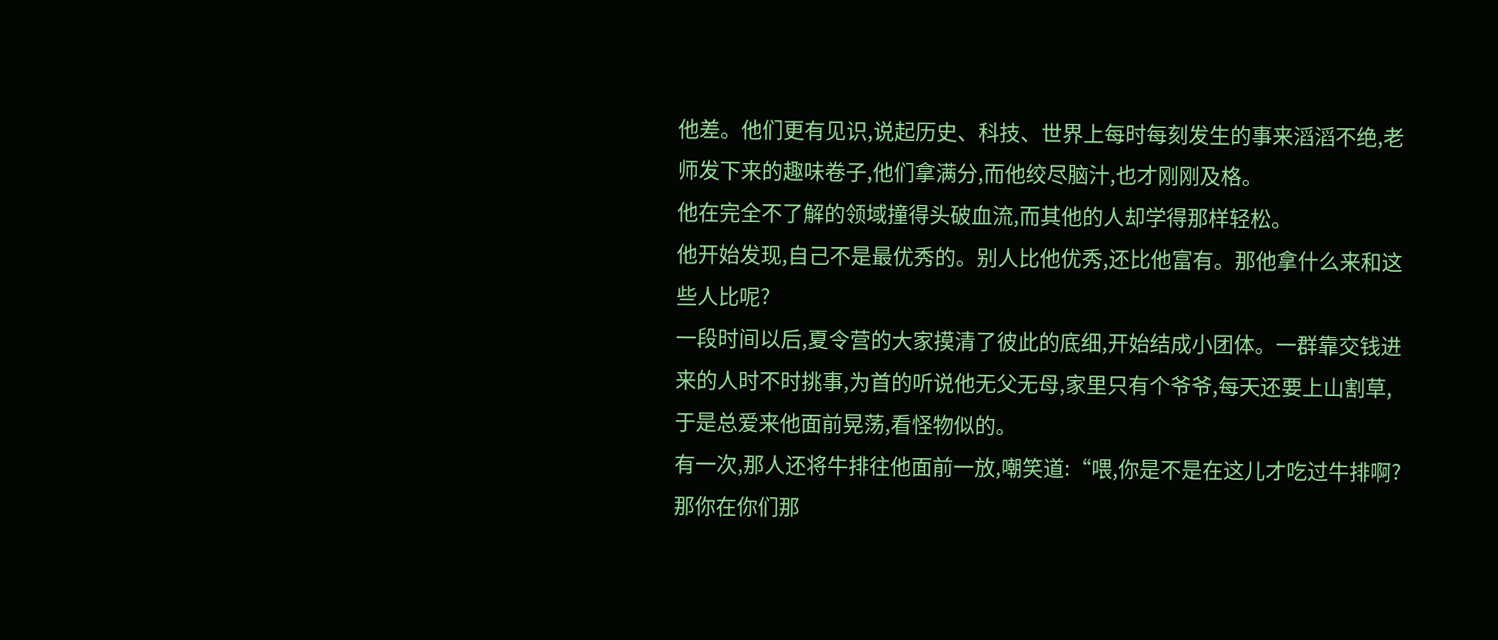他差。他们更有见识,说起历史、科技、世界上每时每刻发生的事来滔滔不绝,老师发下来的趣味卷子,他们拿满分,而他绞尽脑汁,也才刚刚及格。
他在完全不了解的领域撞得头破血流,而其他的人却学得那样轻松。
他开始发现,自己不是最优秀的。别人比他优秀,还比他富有。那他拿什么来和这些人比呢?
一段时间以后,夏令营的大家摸清了彼此的底细,开始结成小团体。一群靠交钱进来的人时不时挑事,为首的听说他无父无母,家里只有个爷爷,每天还要上山割草,于是总爱来他面前晃荡,看怪物似的。
有一次,那人还将牛排往他面前一放,嘲笑道:“喂,你是不是在这儿才吃过牛排啊?那你在你们那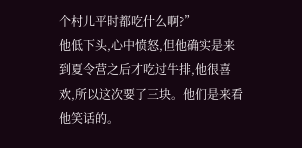个村儿平时都吃什么啊?”
他低下头,心中愤怒,但他确实是来到夏令营之后才吃过牛排,他很喜欢,所以这次要了三块。他们是来看他笑话的。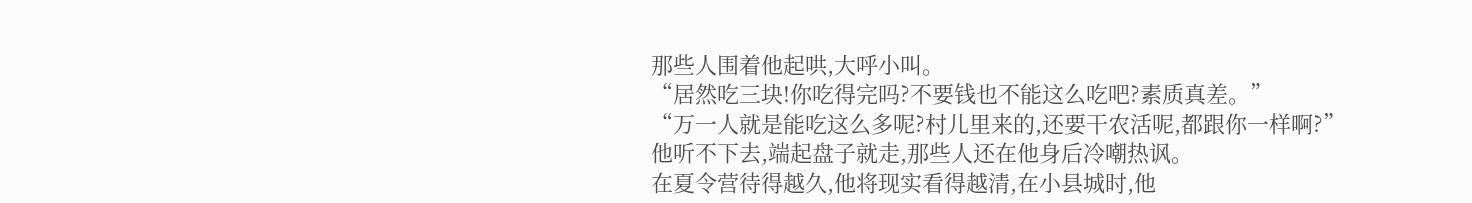那些人围着他起哄,大呼小叫。
“居然吃三块!你吃得完吗?不要钱也不能这么吃吧?素质真差。”
“万一人就是能吃这么多呢?村儿里来的,还要干农活呢,都跟你一样啊?”
他听不下去,端起盘子就走,那些人还在他身后冷嘲热讽。
在夏令营待得越久,他将现实看得越清,在小县城时,他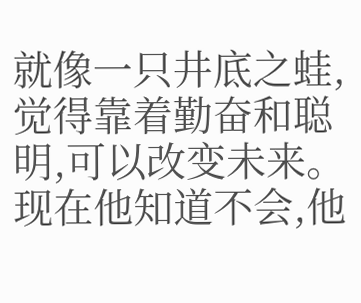就像一只井底之蛙,觉得靠着勤奋和聪明,可以改变未来。现在他知道不会,他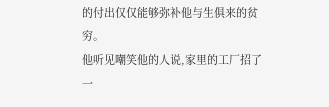的付出仅仅能够弥补他与生俱来的贫穷。
他听见嘲笑他的人说,家里的工厂招了一